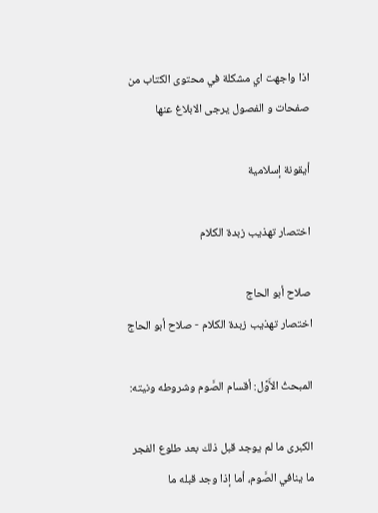اذا واجهت اي مشكلة في محتوى الكتاب من صفحات و الفصول يرجى الابلاغ عنها

أيقونة إسلامية

اختصار تهذيب زبدة الكلام

صلاح أبو الحاج
اختصار تهذيب زبدة الكلام - صلاح أبو الحاج

المبحثُ الأَوَّل: أقسام الصَّوم وشروطه ونيته:

الكبرى ما لم يوجد قبل ذلك بعد طلوع الفجر ما ينافي الصَّوم، أما إذا وجد قبله ما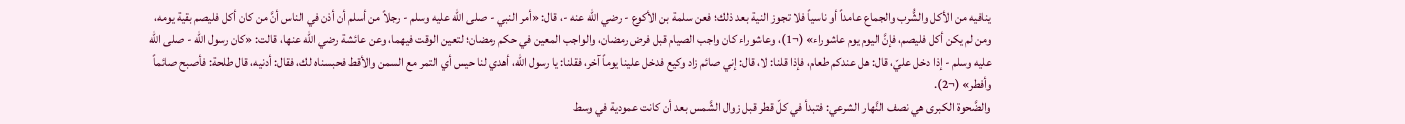ينافيه من الأكل والشُّرب والجماع عامداً أو ناسياً فلا تجوز النية بعد ذلك؛ فعن سلمة بن الأكوع - رضي الله عنه -، قال: «أمر النبي - صلى الله عليه وسلم - رجلاً من أسلم أن أذن في الناس أنَّ من كان أكل فليصم بقية يومه، ومن لم يكن أكل فليصم، فإنَّ اليوم يوم عاشوراء» (¬1)، وعاشوراء كان واجب الصيام قبل فرض رمضان، والواجب المعين في حكم رمضان؛ لتعين الوقت فيهما، وعن عائشة رضي الله عنها، قالت: «كان رسول الله - صلى الله عليه وسلم - إذا دخل عليّ، قال: هل عندكم طعام، فإذا قلنا: لا، قال: إني صائم زاد وكيع فدخل علينا يوماً آخر، فقلنا: يا رسول الله، أهدي لنا حيس أي التمر مع السمن والأقط فحبسناه لك، فقال: أدنيه، قال طلحة: فأصبح صائماً وأفطر» (¬2).
والضَّحوة الكبرى هي نصف النَّهار الشرعي: فتبدأ في كلّ قطر قبل زوال الشَّمس بعد أن كانت عمودية في وسط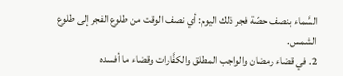السَّماء بنصف حصّة فجر ذلك اليوم: أي نصف الوقت من طلوع الفجر إلى طلوع الشمس.
2. في قضاء رمضان والواجب المطلق والكفَّارات وقضاء ما أفسده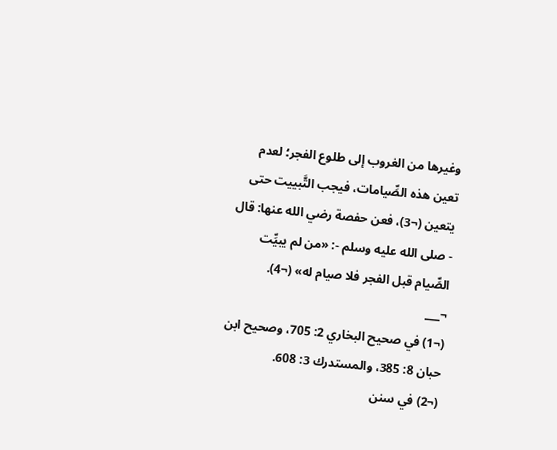وغيرها من الغروب إلى طلوع الفجر؛ لعدم تعين هذه الصِّيامات، فيجب التَّبييت حتى يتعين (¬3)، فعن حفصة رضي الله عنها: قال - صلى الله عليه وسلم -: «من لم يبيِّت الصِّيام قبل الفجر فلا صيام له» (¬4).
¬___
(¬1) في صحيح البخاري 2: 705، وصحيح ابن حبان 8: 385، والمستدرك 3: 608.
(¬2) في سنن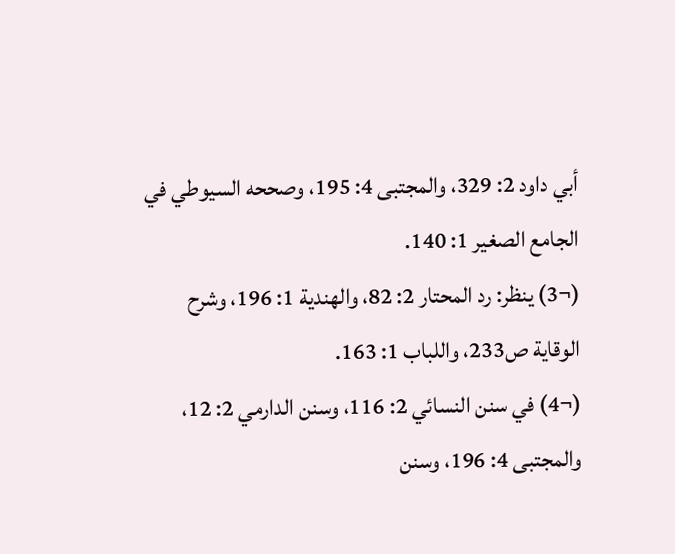أبي داود 2: 329، والمجتبى 4: 195، وصححه السيوطي في الجامع الصغير 1: 140.
(¬3) ينظر: رد المحتار 2: 82، والهندية 1: 196، وشرح الوقاية ص233، واللباب 1: 163.
(¬4) في سنن النسائي 2: 116، وسنن الدارمي 2: 12، والمجتبى 4: 196، وسنن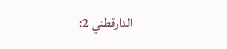الدارقطني 2: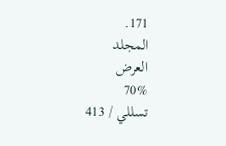171.
المجلد
العرض
70%
تسللي / 413